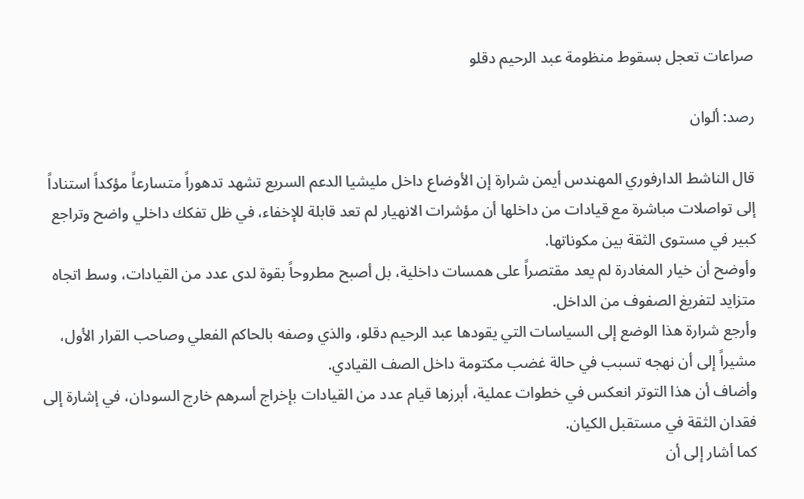صراعات تعجل بسقوط منظومة عبد الرحيم دقلو

رصد: ألوان

قال الناشط الدارفوري المهندس أيمن شرارة إن الأوضاع داخل مليشيا الدعم السريع تشهد تدهوراً متسارعاً مؤكداً استناداً إلى تواصلات مباشرة مع قيادات من داخلها أن مؤشرات الانهيار لم تعد قابلة للإخفاء، في ظل تفكك داخلي واضح وتراجع كبير في مستوى الثقة بين مكوناتها.
وأوضح أن خيار المغادرة لم يعد مقتصراً على همسات داخلية، بل أصبح مطروحاً بقوة لدى عدد من القيادات، وسط اتجاه متزايد لتفريغ الصفوف من الداخل.
وأرجع شرارة هذا الوضع إلى السياسات التي يقودها عبد الرحيم دقلو، والذي وصفه بالحاكم الفعلي وصاحب القرار الأول، مشيراً إلى أن نهجه تسبب في حالة غضب مكتومة داخل الصف القيادي.
وأضاف أن هذا التوتر انعكس في خطوات عملية، أبرزها قيام عدد من القيادات بإخراج أسرهم خارج السودان، في إشارة إلى فقدان الثقة في مستقبل الكيان.
كما أشار إلى أن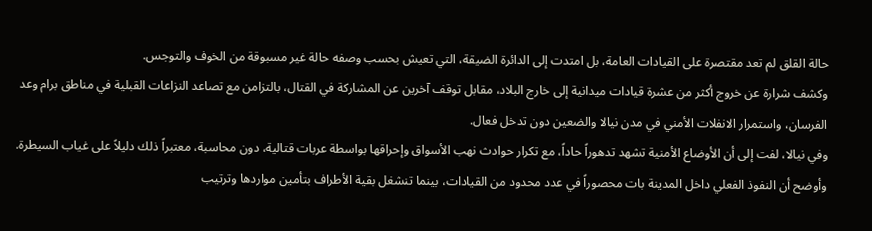حالة القلق لم تعد مقتصرة على القيادات العامة، بل امتدت إلى الدائرة الضيقة، التي تعيش بحسب وصفه حالة غير مسبوقة من الخوف والتوجس.
وكشف شرارة عن خروج أكثر من عشرة قيادات ميدانية إلى خارج البلاد، مقابل توقف آخرين عن المشاركة في القتال، بالتزامن مع تصاعد النزاعات القبلية في مناطق برام وعد الفرسان، واستمرار الانفلات الأمني في مدن نيالا والضعين دون تدخل فعال.
وفي نيالا، لفت إلى أن الأوضاع الأمنية تشهد تدهوراً حاداً، مع تكرار حوادث نهب الأسواق وإحراقها بواسطة عربات قتالية، دون محاسبة، معتبراً ذلك دليلاً على غياب السيطرة.
وأوضح أن النفوذ الفعلي داخل المدينة بات محصوراً في عدد محدود من القيادات، بينما تنشغل بقية الأطراف بتأمين مواردها وترتيب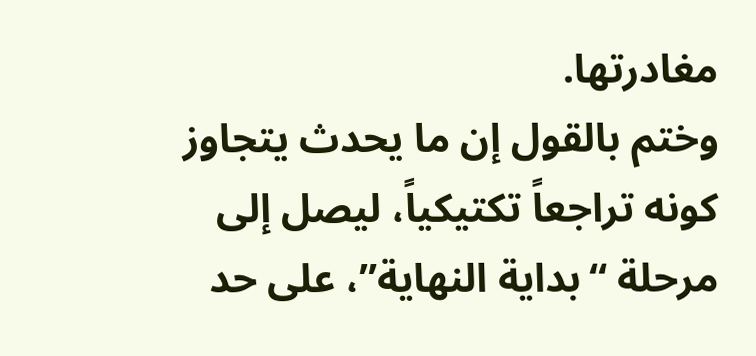مغادرتها.
وختم بالقول إن ما يحدث يتجاوز كونه تراجعاً تكتيكياً، ليصل إلى مرحلة “بداية النهاية”، على حد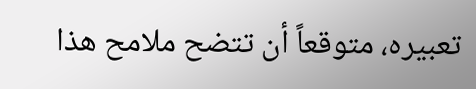تعبيره، متوقعاً أن تتضح ملامح هذا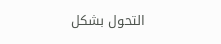التحول بشكل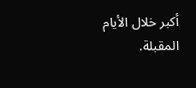أكبر خلال الأيام المقبلة.